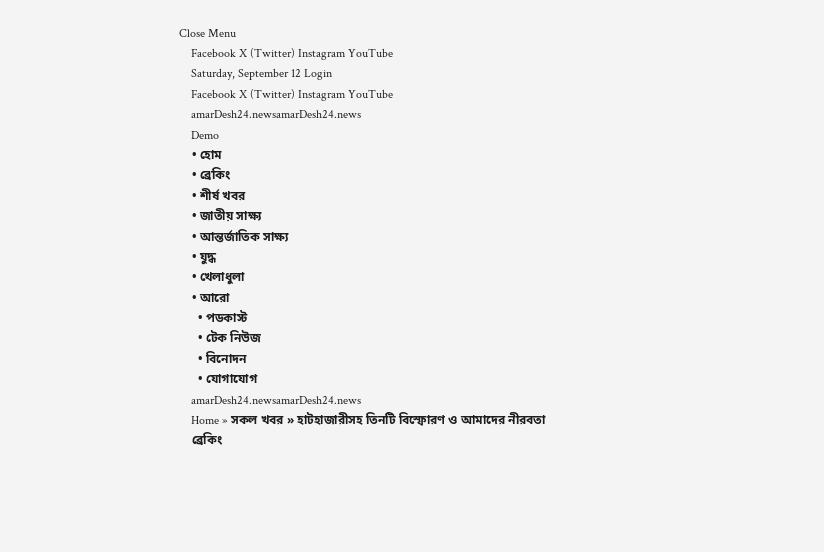Close Menu
    Facebook X (Twitter) Instagram YouTube
    Saturday, September 12 Login
    Facebook X (Twitter) Instagram YouTube
    amarDesh24.newsamarDesh24.news
    Demo
    • হোম
    • ব্রেকিং
    • শীর্ষ খবর
    • জাতীয় সাক্ষ্য
    • আন্তর্জাতিক সাক্ষ্য
    • যুদ্ধ
    • খেলাধুলা
    • আরো
      • পডকাস্ট
      • টেক নিউজ
      • বিনোদন
      • যোগাযোগ
    amarDesh24.newsamarDesh24.news
    Home » সকল খবর » হাটহাজারীসহ তিনটি বিস্ফোরণ ও আমাদের নীরবতা
    ব্রেকিং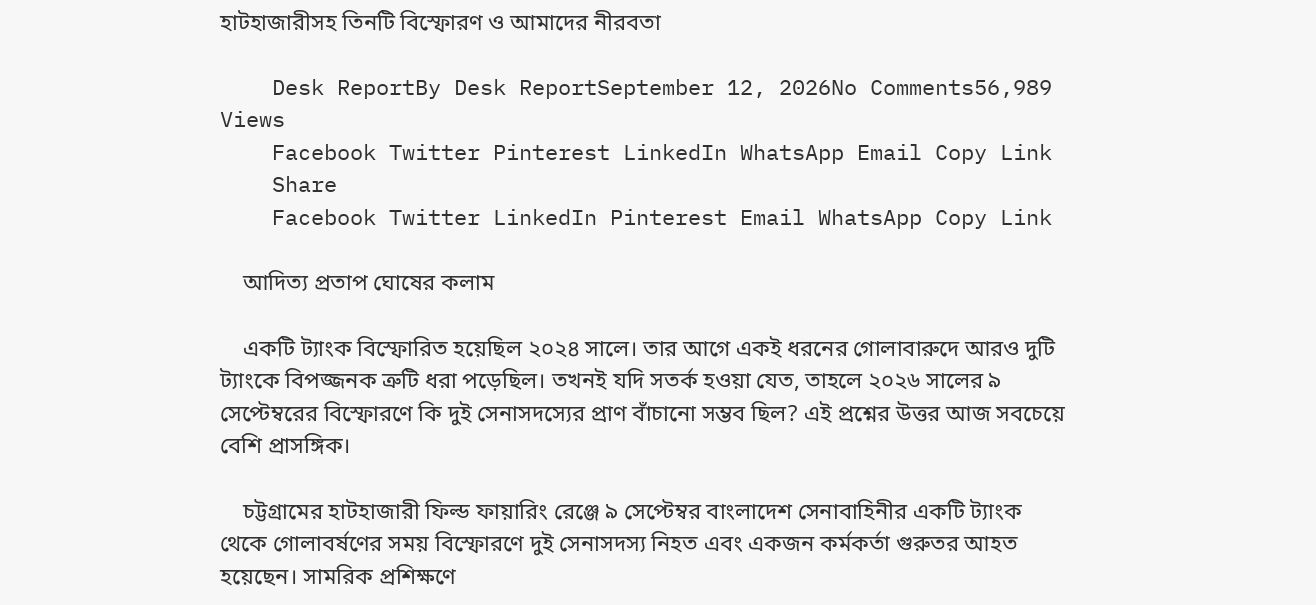হাটহাজারীসহ তিনটি বিস্ফোরণ ও আমাদের নীরবতা

    Desk ReportBy Desk ReportSeptember 12, 2026No Comments56,989 Views
    Facebook Twitter Pinterest LinkedIn WhatsApp Email Copy Link
    Share
    Facebook Twitter LinkedIn Pinterest Email WhatsApp Copy Link

    আদিত্য প্রতাপ ঘোষের কলাম

    একটি ট্যাংক বিস্ফোরিত হয়েছিল ২০২৪ সালে। তার আগে একই ধরনের গোলাবারুদে আরও দুটি ট্যাংকে বিপজ্জনক ত্রুটি ধরা পড়েছিল। তখনই যদি সতর্ক হওয়া যেত, তাহলে ২০২৬ সালের ৯ সেপ্টেম্বরের বিস্ফোরণে কি দুই সেনাসদস্যের প্রাণ বাঁচানো সম্ভব ছিল? এই প্রশ্নের উত্তর আজ সবচেয়ে বেশি প্রাসঙ্গিক।

    চট্টগ্রামের হাটহাজারী ফিল্ড ফায়ারিং রেঞ্জে ৯ সেপ্টেম্বর বাংলাদেশ সেনাবাহিনীর একটি ট্যাংক থেকে গোলাবর্ষণের সময় বিস্ফোরণে দুই সেনাসদস্য নিহত এবং একজন কর্মকর্তা গুরুতর আহত হয়েছেন। সামরিক প্রশিক্ষণে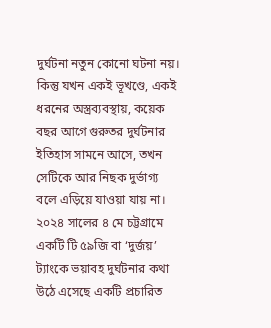দুর্ঘটনা নতুন কোনো ঘটনা নয়। কিন্তু যখন একই ভূখণ্ডে, একই ধরনের অস্ত্রব্যবস্থায়, কয়েক বছর আগে গুরুতর দুর্ঘটনার ইতিহাস সামনে আসে, তখন সেটিকে আর নিছক দুর্ভাগ্য বলে এড়িয়ে যাওয়া যায় না। ২০২৪ সালের ৪ মে চট্টগ্রামে একটি টি ৫৯জি বা ‘দুর্জয়’ ট্যাংকে ভয়াবহ দুর্ঘটনার কথা উঠে এসেছে একটি প্রচারিত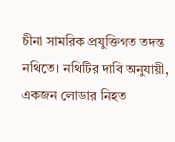চীনা সামরিক প্রযুক্তিগত তদন্ত নথিতে। নথিটির দাবি অনুযায়ী, একজন লোডার নিহত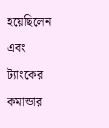হয়েছিলেন এবং ট্যাংকের কমান্ডার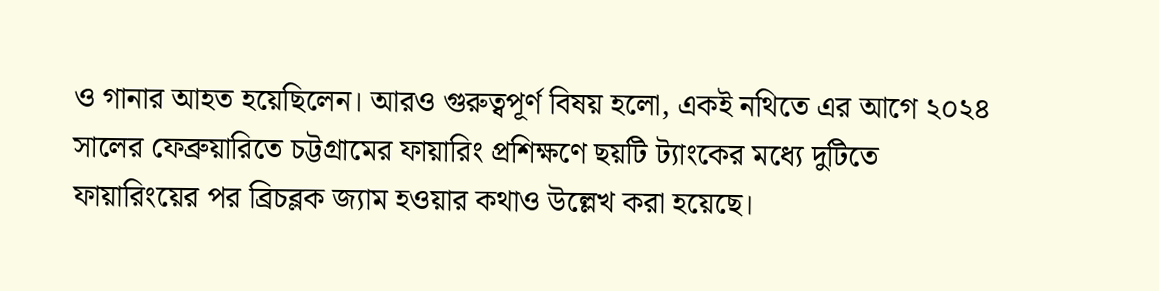ও গানার আহত হয়েছিলেন। আরও গুরুত্বপূর্ণ বিষয় হলো, একই নথিতে এর আগে ২০২৪ সালের ফেব্রুয়ারিতে চট্টগ্রামের ফায়ারিং প্রশিক্ষণে ছয়টি ট্যাংকের মধ্যে দুটিতে ফায়ারিংয়ের পর ব্রিচব্লক জ্যাম হওয়ার কথাও উল্লেখ করা হয়েছে।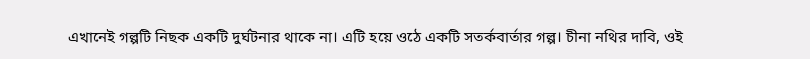এখানেই গল্পটি নিছক একটি দুর্ঘটনার থাকে না। এটি হয়ে ওঠে একটি সতর্কবার্তার গল্প। চীনা নথির দাবি, ওই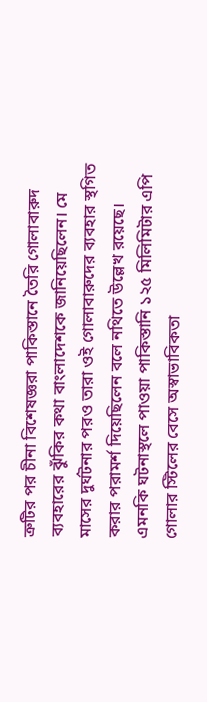ত্রুটির পর চীনা বিশেষজ্ঞরা পাকিস্তানে তৈরি গোলাবারুদ ব্যবহারের ঝুঁকির কথা বাংলাদেশকে জানিয়েছিলেন। মে মাসের দুর্ঘটনার পরও তারা ওই গোলাবারুদের ব্যবহার স্থগিত করার পরামর্শ দিয়েছিলেন বলে নথিতে উল্লেখ রয়েছে। এমনকি ঘটনাস্থলে পাওয়া পাকিস্তানি ১২৫ মিলিমিটার এপি গোলার স্টিলের বেসে অস্বাভাবিকতা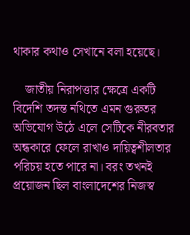থাকার কথাও সেখানে বলা হয়েছে।

    জাতীয় নিরাপত্তার ক্ষেত্রে একটি বিদেশি তদন্ত নথিতে এমন গুরুতর অভিযোগ উঠে এলে সেটিকে নীরবতার অন্ধকারে ফেলে রাখাও দায়িত্বশীলতার পরিচয় হতে পারে না। বরং তখনই প্রয়োজন ছিল বাংলাদেশের নিজস্ব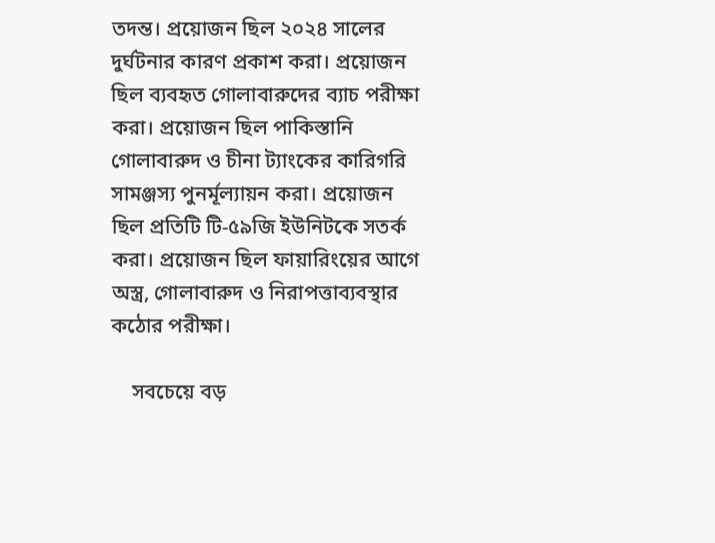তদন্ত। প্রয়োজন ছিল ২০২৪ সালের দুর্ঘটনার কারণ প্রকাশ করা। প্রয়োজন ছিল ব্যবহৃত গোলাবারুদের ব্যাচ পরীক্ষা করা। প্রয়োজন ছিল পাকিস্তানি গোলাবারুদ ও চীনা ট্যাংকের কারিগরি সামঞ্জস্য পুনর্মূল্যায়ন করা। প্রয়োজন ছিল প্রতিটি টি-৫৯জি ইউনিটকে সতর্ক করা। প্রয়োজন ছিল ফায়ারিংয়ের আগে অস্ত্র, গোলাবারুদ ও নিরাপত্তাব্যবস্থার কঠোর পরীক্ষা।

    সবচেয়ে বড়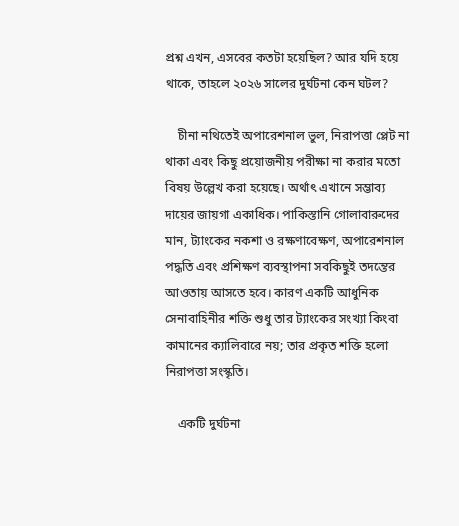প্রশ্ন এখন, এসবের কতটা হয়েছিল? আর যদি হয়ে থাকে, তাহলে ২০২৬ সালের দুর্ঘটনা কেন ঘটল?

    চীনা নথিতেই অপারেশনাল ভুল, নিরাপত্তা প্লেট না থাকা এবং কিছু প্রয়োজনীয় পরীক্ষা না করার মতো বিষয় উল্লেখ করা হয়েছে। অর্থাৎ এখানে সম্ভাব্য দায়ের জায়গা একাধিক। পাকিস্তানি গোলাবারুদের মান, ট্যাংকের নকশা ও রক্ষণাবেক্ষণ, অপারেশনাল পদ্ধতি এবং প্রশিক্ষণ ব্যবস্থাপনা সবকিছুই তদন্তের আওতায় আসতে হবে। কারণ একটি আধুনিক সেনাবাহিনীর শক্তি শুধু তার ট্যাংকের সংখ্যা কিংবা কামানের ক্যালিবারে নয়; তার প্রকৃত শক্তি হলো নিরাপত্তা সংস্কৃতি।

    একটি দুর্ঘটনা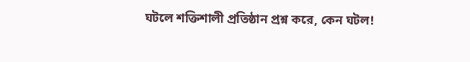ঘটলে শক্তিশালী প্রতিষ্ঠান প্রশ্ন করে, কেন ঘটল!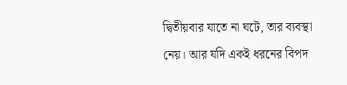দ্বিতীয়বার যাতে না ঘটে, তার ব্যবস্থা নেয়। আর যদি একই ধরনের বিপদ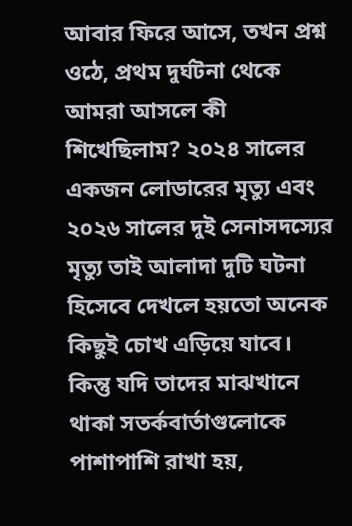আবার ফিরে আসে, তখন প্রশ্ন ওঠে, প্রথম দুর্ঘটনা থেকে আমরা আসলে কী শিখেছিলাম? ২০২৪ সালের একজন লোডারের মৃত্যু এবং ২০২৬ সালের দুই সেনাসদস্যের মৃত্যু তাই আলাদা দুটি ঘটনা হিসেবে দেখলে হয়তো অনেক কিছুই চোখ এড়িয়ে যাবে। কিন্তু যদি তাদের মাঝখানে থাকা সতর্কবার্তাগুলোকে পাশাপাশি রাখা হয়,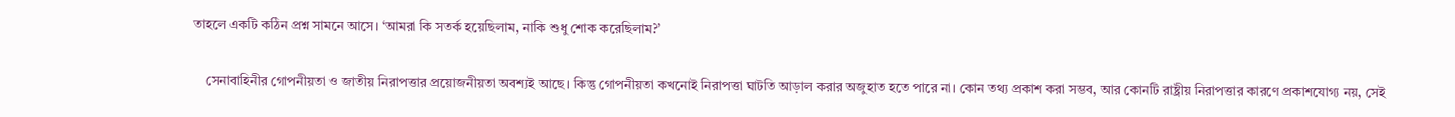তাহলে একটি কঠিন প্রশ্ন সামনে আসে। ‘আমরা কি সতর্ক হয়েছিলাম, নাকি শুধু শোক করেছিলাম?’

    সেনাবাহিনীর গোপনীয়তা ও জাতীয় নিরাপত্তার প্রয়োজনীয়তা অবশ্যই আছে। কিন্তু গোপনীয়তা কখনোই নিরাপত্তা ঘাটতি আড়াল করার অজুহাত হতে পারে না। কোন তথ্য প্রকাশ করা সম্ভব, আর কোনটি রাষ্ট্রীয় নিরাপত্তার কারণে প্রকাশযোগ্য নয়, সেই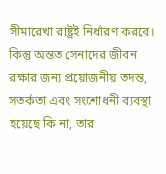সীমারেখা রাষ্ট্রই নির্ধারণ করবে। কিন্তু অন্তত সেনাদের জীবন রক্ষার জন্য প্রয়োজনীয় তদন্ত, সতর্কতা এবং সংশোধনী ব্যবস্থা হয়েছে কি না, তার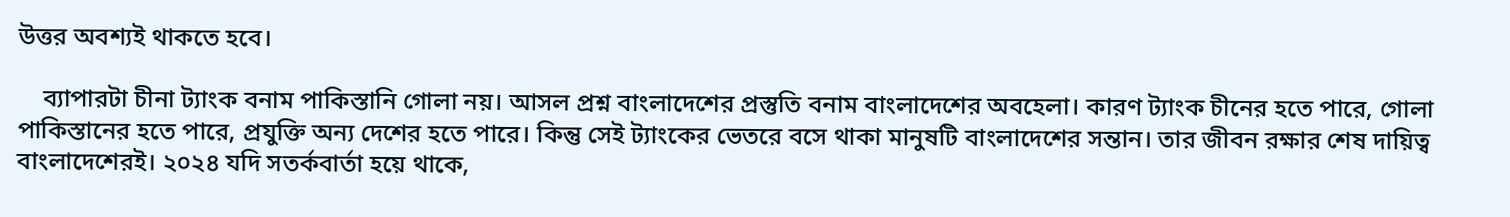উত্তর অবশ্যই থাকতে হবে।

    ব্যাপারটা চীনা ট্যাংক বনাম পাকিস্তানি গোলা নয়। আসল প্রশ্ন বাংলাদেশের প্রস্তুতি বনাম বাংলাদেশের অবহেলা। কারণ ট্যাংক চীনের হতে পারে, গোলা পাকিস্তানের হতে পারে, প্রযুক্তি অন্য দেশের হতে পারে। কিন্তু সেই ট্যাংকের ভেতরে বসে থাকা মানুষটি বাংলাদেশের সন্তান। তার জীবন রক্ষার শেষ দায়িত্ব বাংলাদেশেরই। ২০২৪ যদি সতর্কবার্তা হয়ে থাকে,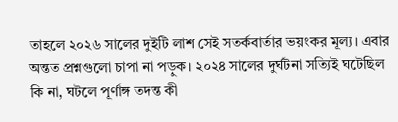তাহলে ২০২৬ সালের দুইটি লাশ সেই সতর্কবার্তার ভয়ংকর মূল্য। এবার অন্তত প্রশ্নগুলো চাপা না পড়ুক। ২০২৪ সালের দুর্ঘটনা সত্যিই ঘটেছিল কি না, ঘটলে পূর্ণাঙ্গ তদন্ত কী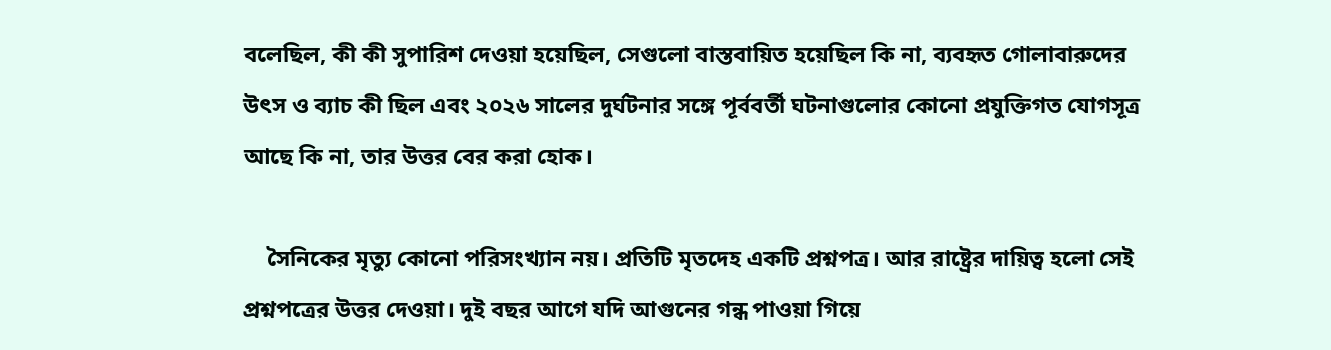বলেছিল, কী কী সুপারিশ দেওয়া হয়েছিল, সেগুলো বাস্তবায়িত হয়েছিল কি না, ব্যবহৃত গোলাবারুদের উৎস ও ব্যাচ কী ছিল এবং ২০২৬ সালের দুর্ঘটনার সঙ্গে পূর্ববর্তী ঘটনাগুলোর কোনো প্রযুক্তিগত যোগসূত্র আছে কি না, তার উত্তর বের করা হোক।

    সৈনিকের মৃত্যু কোনো পরিসংখ্যান নয়। প্রতিটি মৃতদেহ একটি প্রশ্নপত্র। আর রাষ্ট্রের দায়িত্ব হলো সেই প্রশ্নপত্রের উত্তর দেওয়া। দুই বছর আগে যদি আগুনের গন্ধ পাওয়া গিয়ে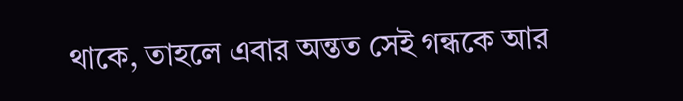থাকে, তাহলে এবার অন্তত সেই গন্ধকে আর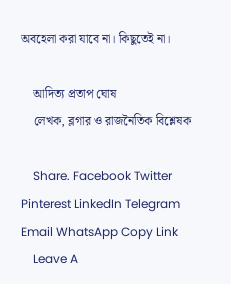অবহেলা করা যাবে না। কিছুতেই না।

    আদিত্য প্রতাপ ঘোষ
    লেখক, ব্লগার ও রাজনৈতিক বিশ্লেষক

    Share. Facebook Twitter Pinterest LinkedIn Telegram Email WhatsApp Copy Link
    Leave A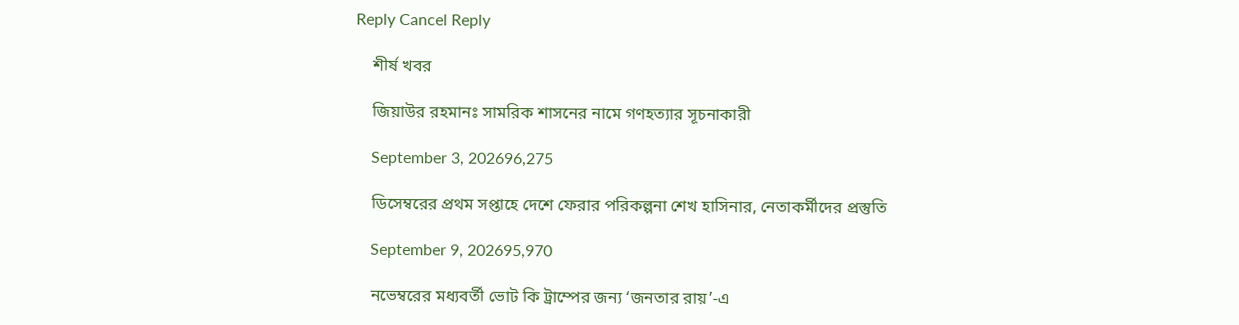Reply Cancel Reply

    শীর্ষ খবর

    জিয়াউর রহমানঃ সামরিক শাসনের নামে গণহত্যার সূচনাকারী

    September 3, 202696,275

    ডিসেম্বরের প্রথম সপ্তাহে দেশে ফেরার পরিকল্পনা শেখ হাসিনার, নেতাকর্মীদের প্রস্তুতি

    September 9, 202695,970

    নভেম্বরের মধ্যবর্তী ভোট কি ট্রাম্পের জন্য ‘জনতার রায়’-এ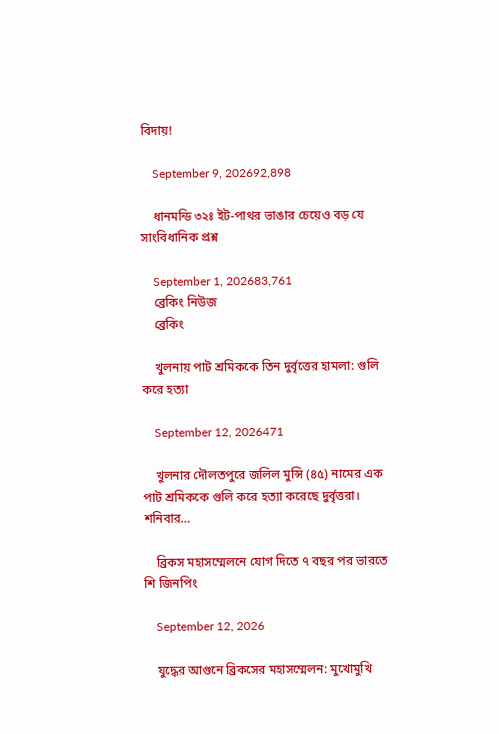বিদায়!

    September 9, 202692,898

    ধানমন্ডি ৩২ঃ ইট-পাথর ভাঙার চেয়েও বড় যে সাংবিধানিক প্রশ্ন

    September 1, 202683,761
    ব্রেকিং নিউজ
    ব্রেকিং

    খুলনায় পাট শ্রমিককে তিন দুর্বৃত্তের হামলা: গুলি করে হত্যা

    September 12, 2026471

    খুলনার দৌলতপুরে জলিল মুন্সি (৪৫) নামের এক পাট শ্রমিককে গুলি করে হত্যা করেছে দুর্বৃত্তরা। শনিবার…

    ব্রিকস মহাসম্মেলনে যোগ দিতে ৭ বছর পর ভারতে শি জিনপিং

    September 12, 2026

    যুদ্ধের আগুনে ব্রিকসের মহাসম্মেলন: মুখোমুখি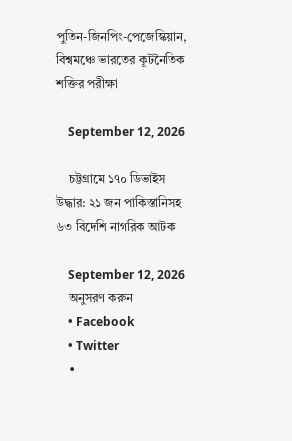পুতিন-জিনপিং-পেজেস্কিয়ান, বিশ্বমঞ্চে ভারতের কূটনৈতিক শক্তির পরীক্ষা

    September 12, 2026

    চট্টগ্রামে ১৭০ ডিভাইস উদ্ধার: ২১ জন পাকিস্তানিসহ ৬৩ বিদেশি নাগরিক আটক

    September 12, 2026
    অনুসরণ করুন
    • Facebook
    • Twitter
    •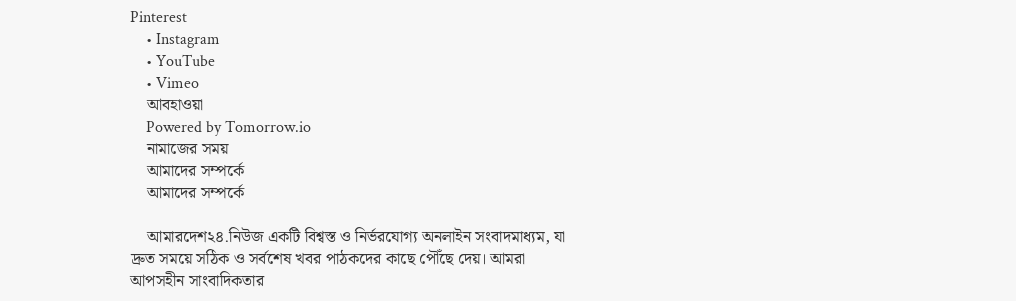Pinterest
    • Instagram
    • YouTube
    • Vimeo
    আবহাওয়া
    Powered by Tomorrow.io
    নামাজের সময়
    আমাদের সম্পর্কে
    আমাদের সম্পর্কে

    আমারদেশ২৪.নিউজ একটি বিশ্বস্ত ও নির্ভরযোগ্য অনলাইন সংবাদমাধ্যম, যা দ্রুত সময়ে সঠিক ও সর্বশেষ খবর পাঠকদের কাছে পৌঁছে দেয়। আমরা আপসহীন সাংবাদিকতার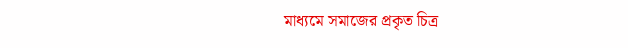মাধ্যমে সমাজের প্রকৃত চিত্র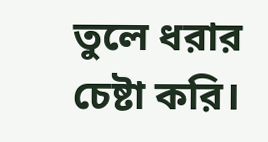তুলে ধরার চেষ্টা করি।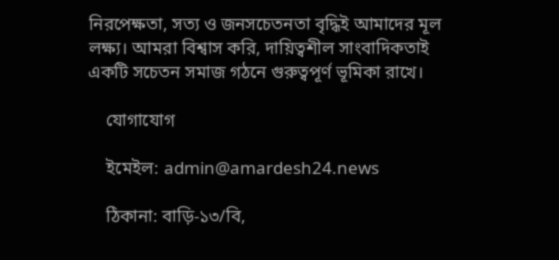নিরপেক্ষতা, সত্য ও জনসচেতনতা বৃদ্ধিই আমাদের মূল লক্ষ্য। আমরা বিশ্বাস করি, দায়িত্বশীল সাংবাদিকতাই একটি সচেতন সমাজ গঠনে গুরুত্বপূর্ণ ভূমিকা রাখে।

    যোগাযোগ

    ইমেইল: admin@amardesh24.news

    ঠিকানা: বাড়ি-১৩/বি,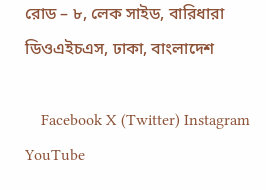রোড – ৮, লেক সাইড, বারিধারা ডিওএইচএস, ঢাকা, বাংলাদেশ

    Facebook X (Twitter) Instagram YouTube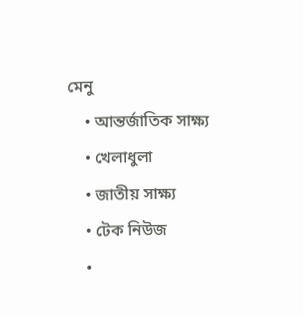মেনু
    • আন্তর্জাতিক সাক্ষ্য
    • খেলাধুলা
    • জাতীয় সাক্ষ্য
    • টেক নিউজ
    •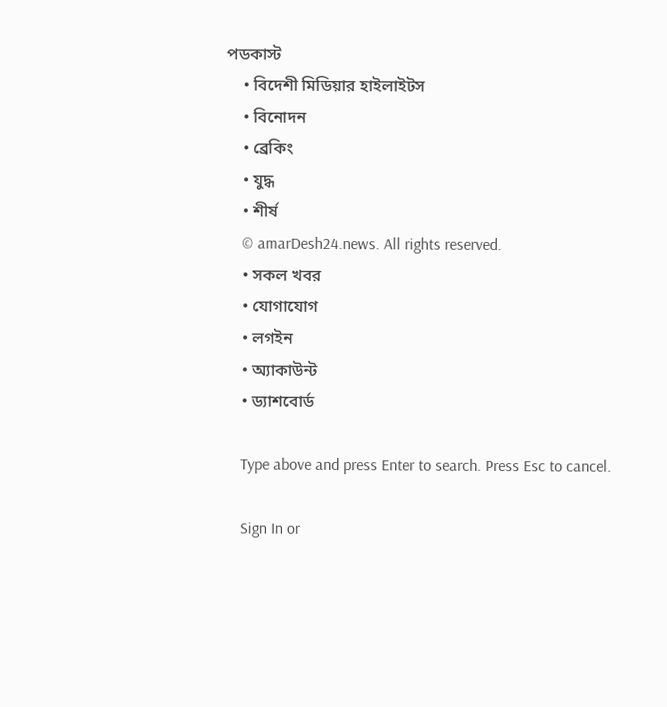পডকাস্ট
    • বিদেশী মিডিয়ার হাইলাইটস
    • বিনোদন
    • ব্রেকিং
    • যুদ্ধ
    • শীর্ষ
    © amarDesh24.news. All rights reserved.
    • সকল খবর
    • যোগাযোগ
    • লগইন
    • অ্যাকাউন্ট
    • ড্যাশবোর্ড

    Type above and press Enter to search. Press Esc to cancel.

    Sign In or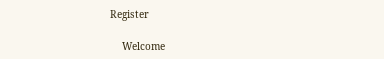Register

    Welcome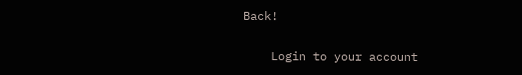Back!

    Login to your account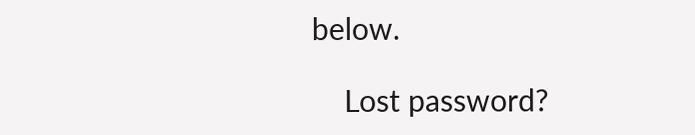below.

    Lost password?